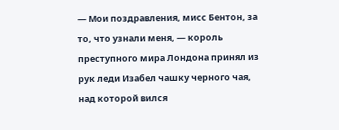— Мои поздравления, мисс Бентон, за то, что узнали меня, — король преступного мира Лондона принял из рук леди Изабел чашку черного чая, над которой вился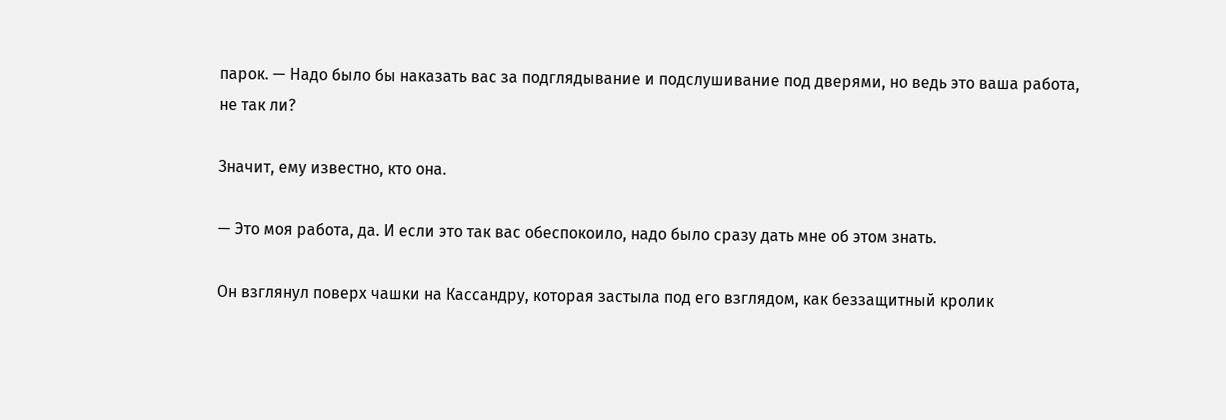парок. — Надо было бы наказать вас за подглядывание и подслушивание под дверями, но ведь это ваша работа, не так ли?

Значит, ему известно, кто она.

— Это моя работа, да. И если это так вас обеспокоило, надо было сразу дать мне об этом знать.

Он взглянул поверх чашки на Кассандру, которая застыла под его взглядом, как беззащитный кролик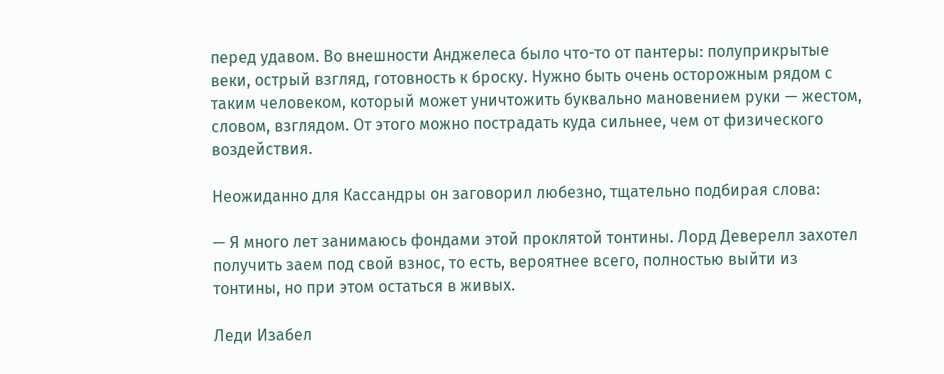перед удавом. Во внешности Анджелеса было что-то от пантеры: полуприкрытые веки, острый взгляд, готовность к броску. Нужно быть очень осторожным рядом с таким человеком, который может уничтожить буквально мановением руки — жестом, словом, взглядом. От этого можно пострадать куда сильнее, чем от физического воздействия.

Неожиданно для Кассандры он заговорил любезно, тщательно подбирая слова:

— Я много лет занимаюсь фондами этой проклятой тонтины. Лорд Деверелл захотел получить заем под свой взнос, то есть, вероятнее всего, полностью выйти из тонтины, но при этом остаться в живых.

Леди Изабел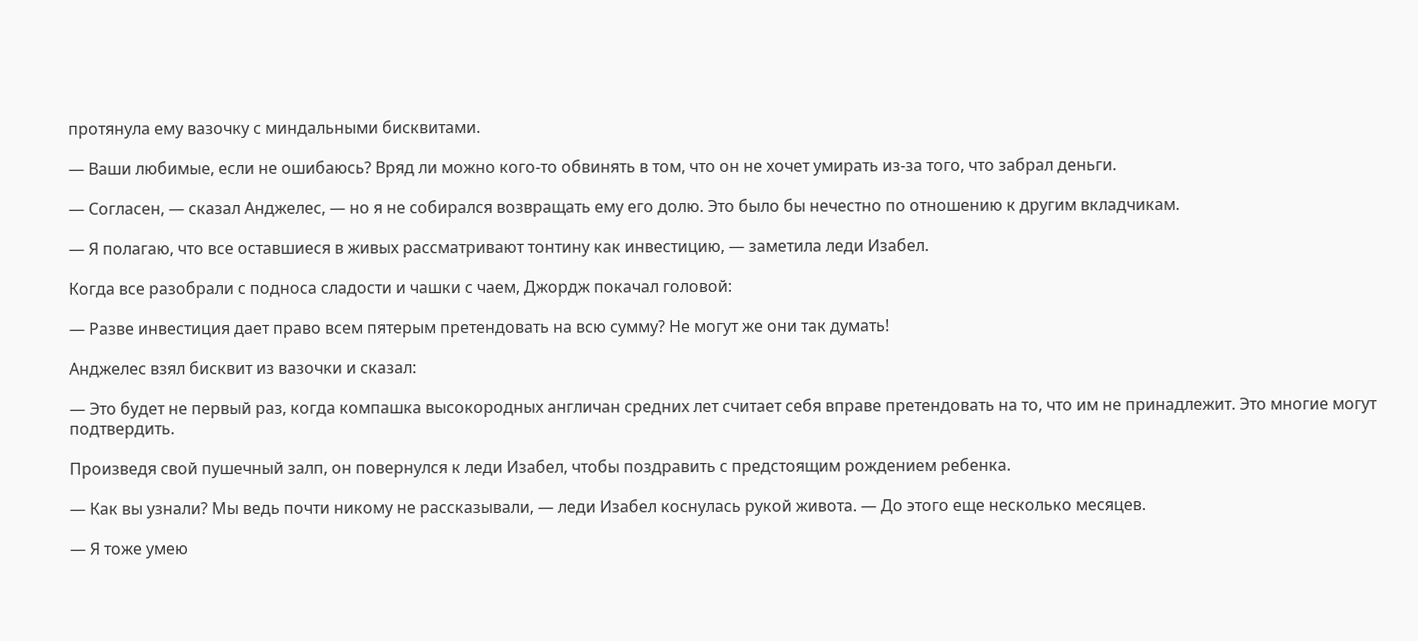протянула ему вазочку с миндальными бисквитами.

— Ваши любимые, если не ошибаюсь? Вряд ли можно кого-то обвинять в том, что он не хочет умирать из-за того, что забрал деньги.

— Согласен, — сказал Анджелес, — но я не собирался возвращать ему его долю. Это было бы нечестно по отношению к другим вкладчикам.

— Я полагаю, что все оставшиеся в живых рассматривают тонтину как инвестицию, — заметила леди Изабел.

Когда все разобрали с подноса сладости и чашки с чаем, Джордж покачал головой:

— Разве инвестиция дает право всем пятерым претендовать на всю сумму? Не могут же они так думать!

Анджелес взял бисквит из вазочки и сказал:

— Это будет не первый раз, когда компашка высокородных англичан средних лет считает себя вправе претендовать на то, что им не принадлежит. Это многие могут подтвердить.

Произведя свой пушечный залп, он повернулся к леди Изабел, чтобы поздравить с предстоящим рождением ребенка.

— Как вы узнали? Мы ведь почти никому не рассказывали, — леди Изабел коснулась рукой живота. — До этого еще несколько месяцев.

— Я тоже умею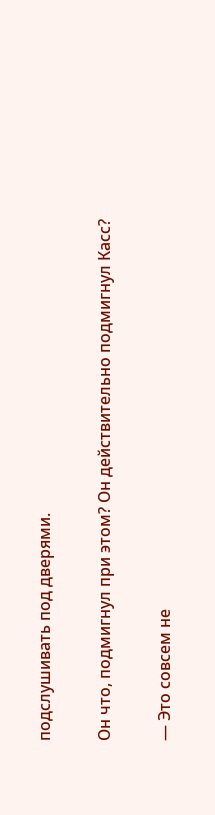подслушивать под дверями.

Он что, подмигнул при этом? Он действительно подмигнул Касс?

— Это совсем не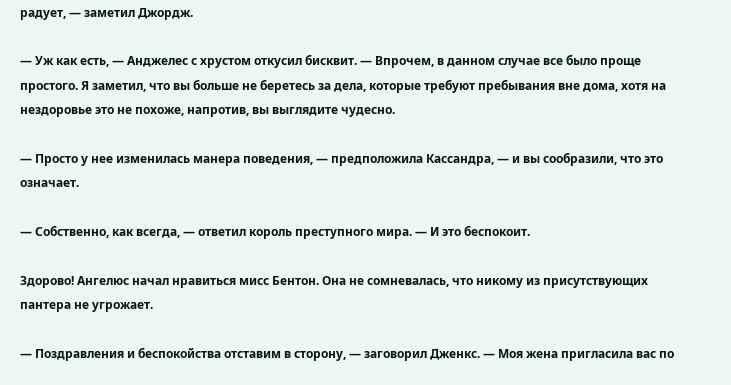радует, — заметил Джордж.

— Уж как есть, — Анджелес с хрустом откусил бисквит. — Впрочем, в данном случае все было проще простого. Я заметил, что вы больше не беретесь за дела, которые требуют пребывания вне дома, хотя на нездоровье это не похоже, напротив, вы выглядите чудесно.

— Просто у нее изменилась манера поведения, — предположила Кассандра, — и вы сообразили, что это означает.

— Собственно, как всегда, — ответил король преступного мира. — И это беспокоит.

Здорово! Ангелюс начал нравиться мисс Бентон. Она не сомневалась, что никому из присутствующих пантера не угрожает.

— Поздравления и беспокойства отставим в сторону, — заговорил Дженкс. — Моя жена пригласила вас по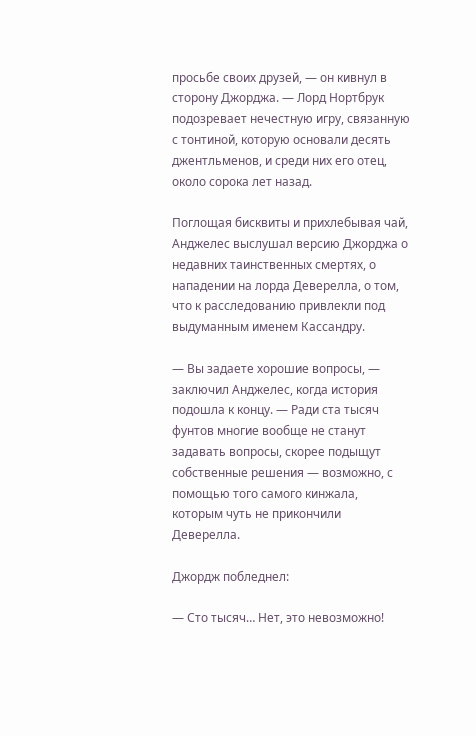просьбе своих друзей, — он кивнул в сторону Джорджа. — Лорд Нортбрук подозревает нечестную игру, связанную с тонтиной, которую основали десять джентльменов, и среди них его отец, около сорока лет назад.

Поглощая бисквиты и прихлебывая чай, Анджелес выслушал версию Джорджа о недавних таинственных смертях, о нападении на лорда Деверелла, о том, что к расследованию привлекли под выдуманным именем Кассандру.

— Вы задаете хорошие вопросы, — заключил Анджелес, когда история подошла к концу. — Ради ста тысяч фунтов многие вообще не станут задавать вопросы, скорее подыщут собственные решения — возможно, с помощью того самого кинжала, которым чуть не прикончили Деверелла.

Джордж побледнел:

— Сто тысяч… Нет, это невозможно!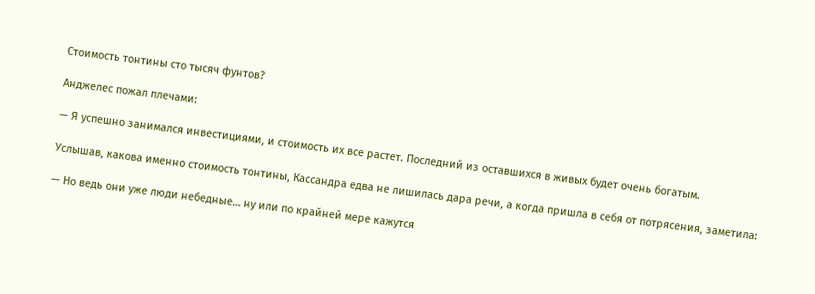Стоимость тонтины сто тысяч фунтов?

Анджелес пожал плечами:

— Я успешно занимался инвестициями, и стоимость их все растет. Последний из оставшихся в живых будет очень богатым.

Услышав, какова именно стоимость тонтины, Кассандра едва не лишилась дара речи, а когда пришла в себя от потрясения, заметила:

— Но ведь они уже люди небедные… ну или по крайней мере кажутся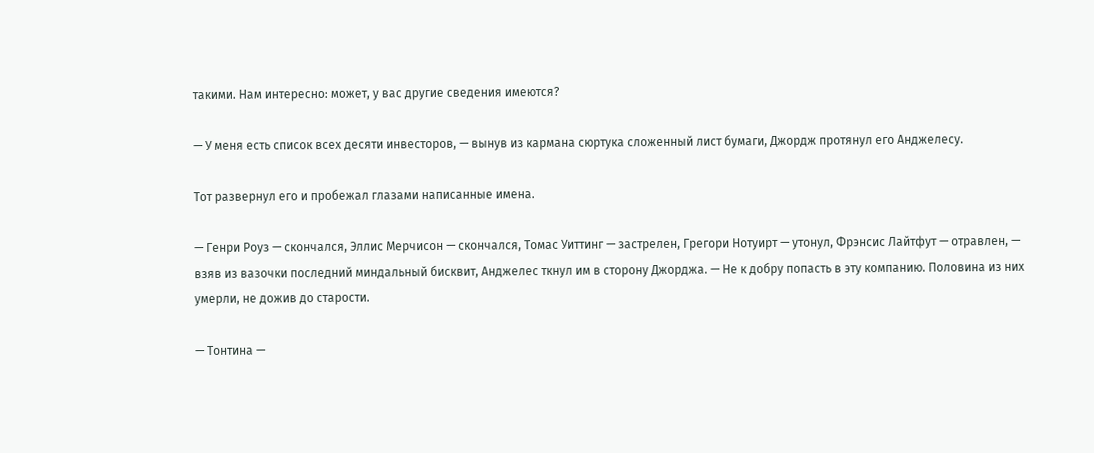такими. Нам интересно: может, у вас другие сведения имеются?

— У меня есть список всех десяти инвесторов, — вынув из кармана сюртука сложенный лист бумаги, Джордж протянул его Анджелесу.

Тот развернул его и пробежал глазами написанные имена.

— Генри Роуз — скончался, Эллис Мерчисон — скончался, Томас Уиттинг — застрелен, Грегори Нотуирт — утонул, Фрэнсис Лайтфут — отравлен, — взяв из вазочки последний миндальный бисквит, Анджелес ткнул им в сторону Джорджа. — Не к добру попасть в эту компанию. Половина из них умерли, не дожив до старости.

— Тонтина —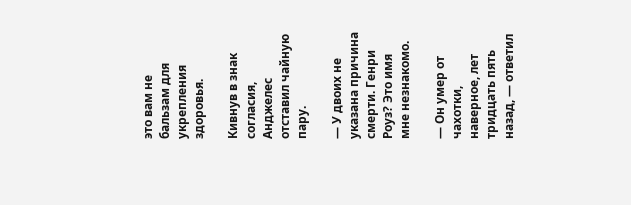это вам не бальзам для укрепления здоровья.

Кивнув в знак согласия, Анджелес отставил чайную пару.

— У двоих не указана причина смерти. Генри Роуз? Это имя мне незнакомо.

— Он умер от чахотки, наверное, лет тридцать пять назад, — ответил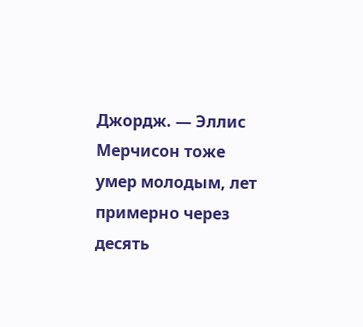Джордж. — Эллис Мерчисон тоже умер молодым, лет примерно через десять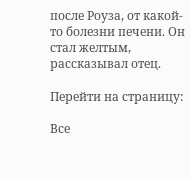после Роуза, от какой-то болезни печени. Он стал желтым, рассказывал отец.

Перейти на страницу:

Все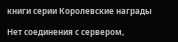книги серии Королевские награды

Нет соединения с сервером,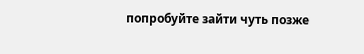попробуйте зайти чуть позже